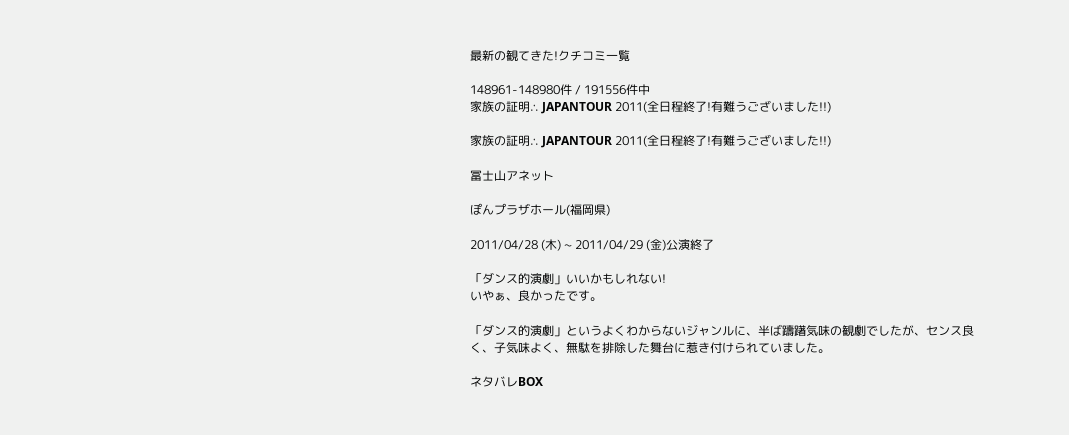最新の観てきた!クチコミ一覧

148961-148980件 / 191556件中
家族の証明∴ JAPANTOUR 2011(全日程終了!有難うございました!!)

家族の証明∴ JAPANTOUR 2011(全日程終了!有難うございました!!)

冨士山アネット

ぽんプラザホール(福岡県)

2011/04/28 (木) ~ 2011/04/29 (金)公演終了

「ダンス的演劇」いいかもしれない!
いやぁ、良かったです。

「ダンス的演劇」というよくわからないジャンルに、半ば躊躇気味の観劇でしたが、センス良く、子気味よく、無駄を排除した舞台に惹き付けられていました。

ネタバレBOX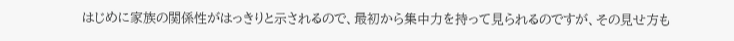はじめに家族の関係性がはっきりと示されるので、最初から集中力を持って見られるのですが、その見せ方も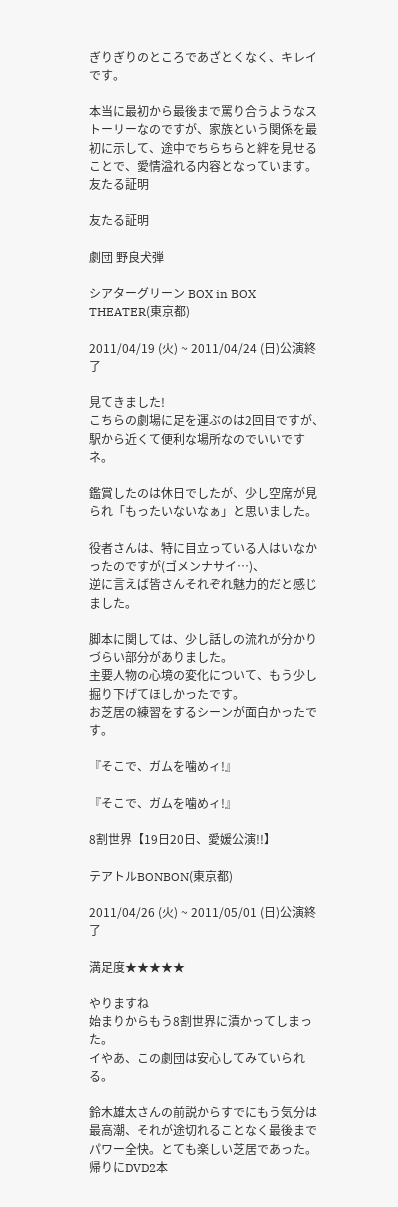ぎりぎりのところであざとくなく、キレイです。

本当に最初から最後まで罵り合うようなストーリーなのですが、家族という関係を最初に示して、途中でちらちらと絆を見せることで、愛情溢れる内容となっています。
友たる証明

友たる証明

劇団 野良犬弾

シアターグリーン BOX in BOX THEATER(東京都)

2011/04/19 (火) ~ 2011/04/24 (日)公演終了

見てきました!
こちらの劇場に足を運ぶのは2回目ですが、駅から近くて便利な場所なのでいいですネ。

鑑賞したのは休日でしたが、少し空席が見られ「もったいないなぁ」と思いました。

役者さんは、特に目立っている人はいなかったのですが(ゴメンナサイ…)、
逆に言えば皆さんそれぞれ魅力的だと感じました。

脚本に関しては、少し話しの流れが分かりづらい部分がありました。
主要人物の心境の変化について、もう少し掘り下げてほしかったです。
お芝居の練習をするシーンが面白かったです。

『そこで、ガムを噛めィ!』

『そこで、ガムを噛めィ!』

8割世界【19日20日、愛媛公演!!】

テアトルBONBON(東京都)

2011/04/26 (火) ~ 2011/05/01 (日)公演終了

満足度★★★★★

やりますね
始まりからもう8割世界に漬かってしまった。
イやあ、この劇団は安心してみていられる。

鈴木雄太さんの前説からすでにもう気分は最高潮、それが途切れることなく最後までパワー全快。とても楽しい芝居であった。帰りにDVD2本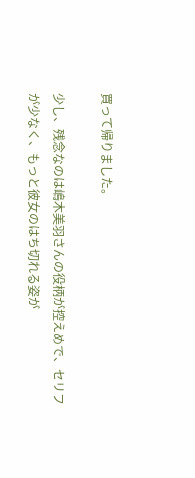買って帰りました。

少し、残念なのは嶋木美羽さんの役柄が控えめで、セリフが少なく、もっと彼女のはち切れる姿が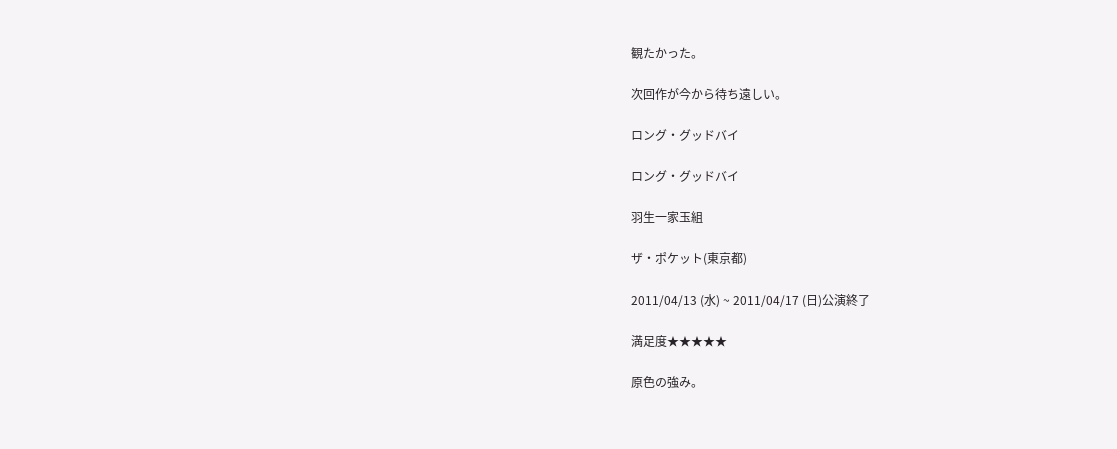観たかった。

次回作が今から待ち遠しい。

ロング・グッドバイ

ロング・グッドバイ

羽生一家玉組

ザ・ポケット(東京都)

2011/04/13 (水) ~ 2011/04/17 (日)公演終了

満足度★★★★★

原色の強み。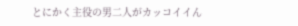とにかく主役の男二人がカッコイイん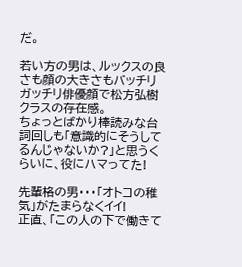だ。

若い方の男は、ルックスの良さも顔の大きさもバッチリガッチリ俳優顔で松方弘樹クラスの存在感。
ちょっとばかり棒読みな台詞回しも「意識的にそうしてるんじゃないか?」と思うくらいに、役にハマってた!

先輩格の男・・・「オトコの稚気」がたまらなくイイ!
正直、「この人の下で働きて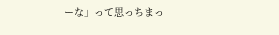ーな」って思っちまっ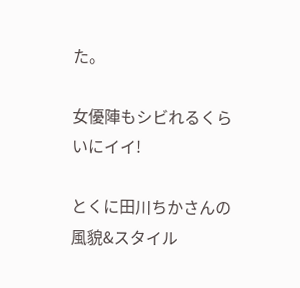た。

女優陣もシビれるくらいにイイ!

とくに田川ちかさんの風貌&スタイル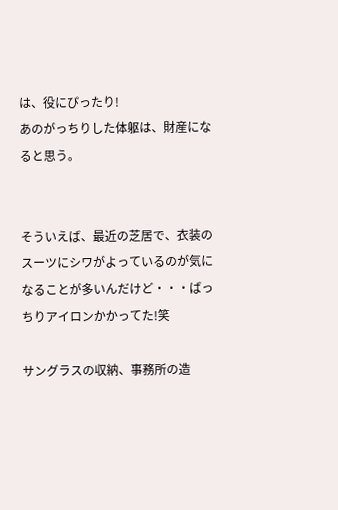は、役にぴったり!
あのがっちりした体躯は、財産になると思う。


そういえば、最近の芝居で、衣装のスーツにシワがよっているのが気になることが多いんだけど・・・ばっちりアイロンかかってた!笑

サングラスの収納、事務所の造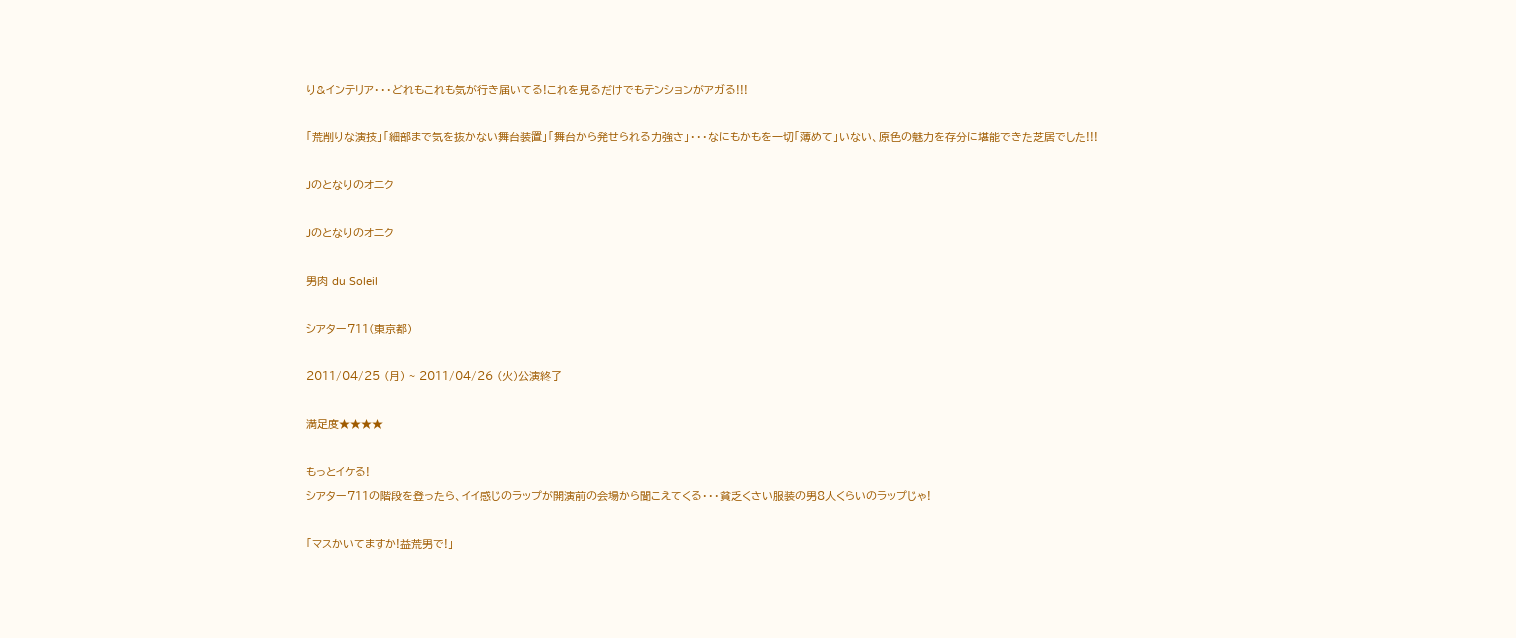り&インテリア・・・どれもこれも気が行き届いてる!これを見るだけでもテンションがアガる!!!

「荒削りな演技」「細部まで気を抜かない舞台装置」「舞台から発せられる力強さ」・・・なにもかもを一切「薄めて」いない、原色の魅力を存分に堪能できた芝居でした!!!

Jのとなりのオニク

Jのとなりのオニク

男肉 du Soleil

シアター711(東京都)

2011/04/25 (月) ~ 2011/04/26 (火)公演終了

満足度★★★★

もっとイケる!
シアター711の階段を登ったら、イイ感じのラップが開演前の会場から聞こえてくる・・・貧乏くさい服装の男8人くらいのラップじゃ!

「マスかいてますか!益荒男で!」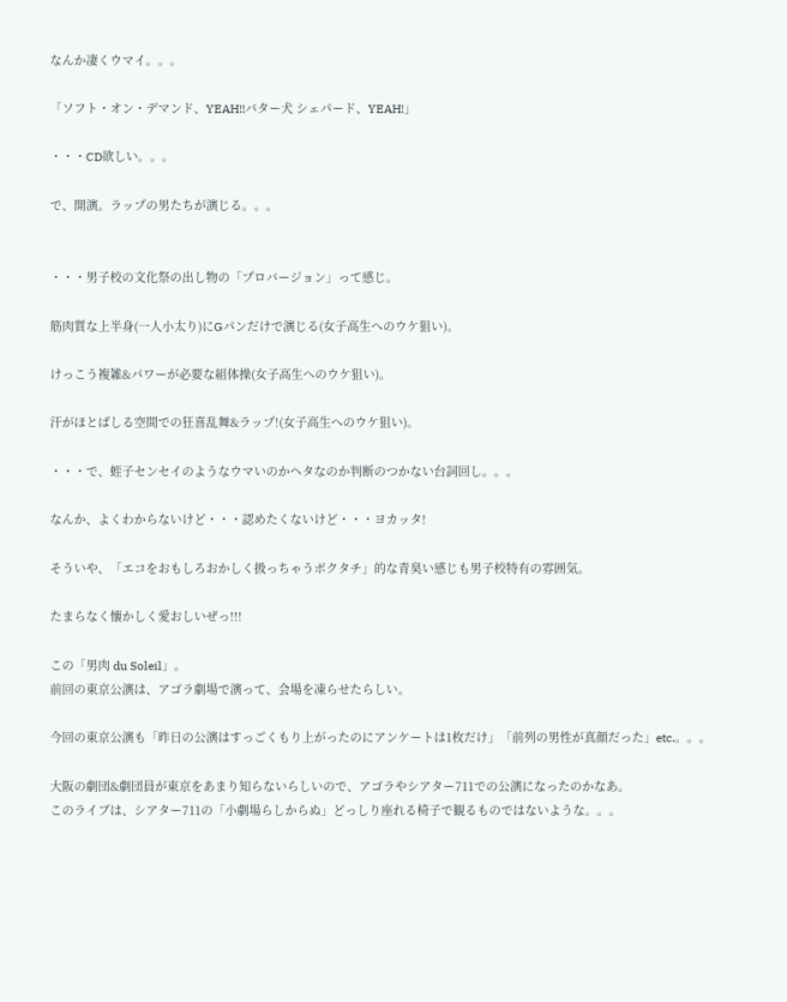なんか凄くウマイ。。。

「ソフト・オン・デマンド、YEAH!!バター犬 シェパード、YEAH!」

・・・CD欲しい。。。

で、開演。ラップの男たちが演じる。。。


・・・男子校の文化祭の出し物の「プロバージョン」って感じ。

筋肉質な上半身(一人小太り)にGパンだけで演じる(女子高生へのウケ狙い)。

けっこう複雑&パワーが必要な組体操(女子高生へのウケ狙い)。

汗がほとばしる空間での狂喜乱舞&ラップ!(女子高生へのウケ狙い)。

・・・で、蛭子センセイのようなウマいのかヘタなのか判断のつかない台詞回し。。。

なんか、よくわからないけど・・・認めたくないけど・・・ヨカッタ!

そういや、「エコをおもしろおかしく扱っちゃうボクタチ」的な青臭い感じも男子校特有の雰囲気。

たまらなく懐かしく愛おしいぜっ!!!

この「男肉 du Soleil」。
前回の東京公演は、アゴラ劇場で演って、会場を凍らせたらしい。

今回の東京公演も「昨日の公演はすっごくもり上がったのにアンケートは1枚だけ」「前列の男性が真顔だった」etc.。。。

大阪の劇団&劇団員が東京をあまり知らないらしいので、アゴラやシアター711での公演になったのかなあ。
このライブは、シアター711の「小劇場らしからぬ」どっしり座れる椅子で観るものではないような。。。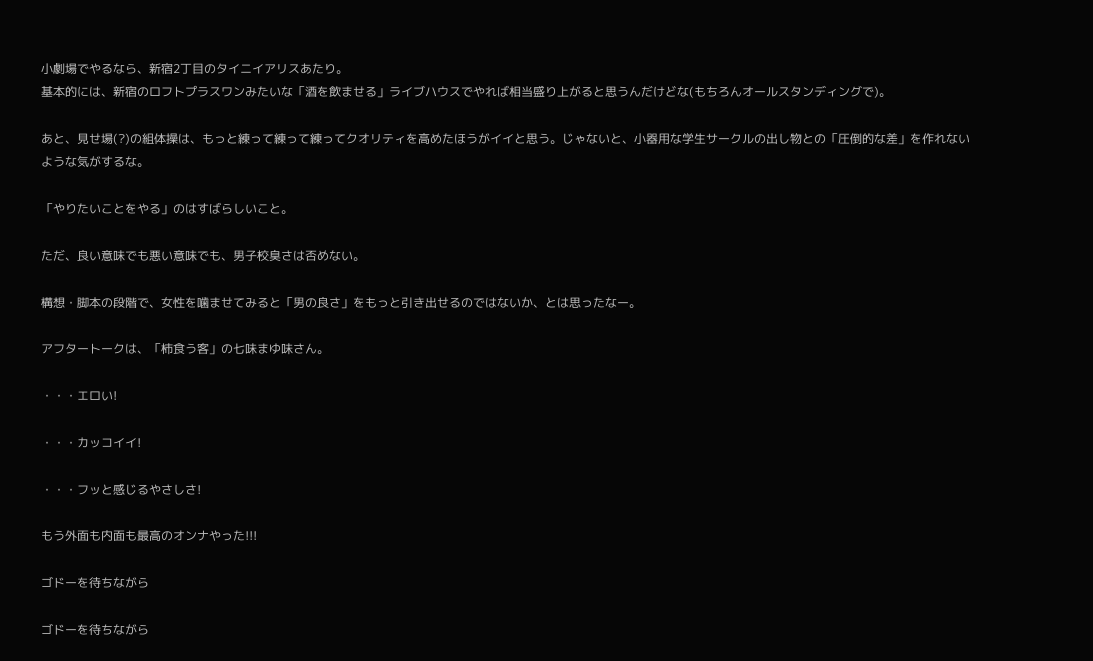小劇場でやるなら、新宿2丁目のタイニイアリスあたり。
基本的には、新宿のロフトプラスワンみたいな「酒を飲ませる」ライブハウスでやれば相当盛り上がると思うんだけどな(もちろんオールスタンディングで)。

あと、見せ場(?)の組体操は、もっと練って練って練ってクオリティを高めたほうがイイと思う。じゃないと、小器用な学生サークルの出し物との「圧倒的な差」を作れないような気がするな。

「やりたいことをやる」のはすばらしいこと。

ただ、良い意味でも悪い意味でも、男子校臭さは否めない。

構想・脚本の段階で、女性を噛ませてみると「男の良さ」をもっと引き出せるのではないか、とは思ったなー。

アフタートークは、「柿食う客」の七味まゆ味さん。

・・・エロい!

・・・カッコイイ!

・・・フッと感じるやさしさ!

もう外面も内面も最高のオンナやった!!!

ゴドーを待ちながら

ゴドーを待ちながら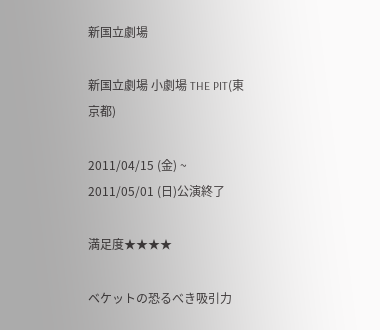新国立劇場

新国立劇場 小劇場 THE PIT(東京都)

2011/04/15 (金) ~ 2011/05/01 (日)公演終了

満足度★★★★

ベケットの恐るべき吸引力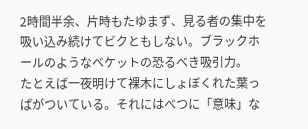2時間半余、片時もたゆまず、見る者の集中を吸い込み続けてビクともしない。ブラックホールのようなベケットの恐るべき吸引力。
たとえば一夜明けて裸木にしょぼくれた葉っぱがついている。それにはべつに「意味」な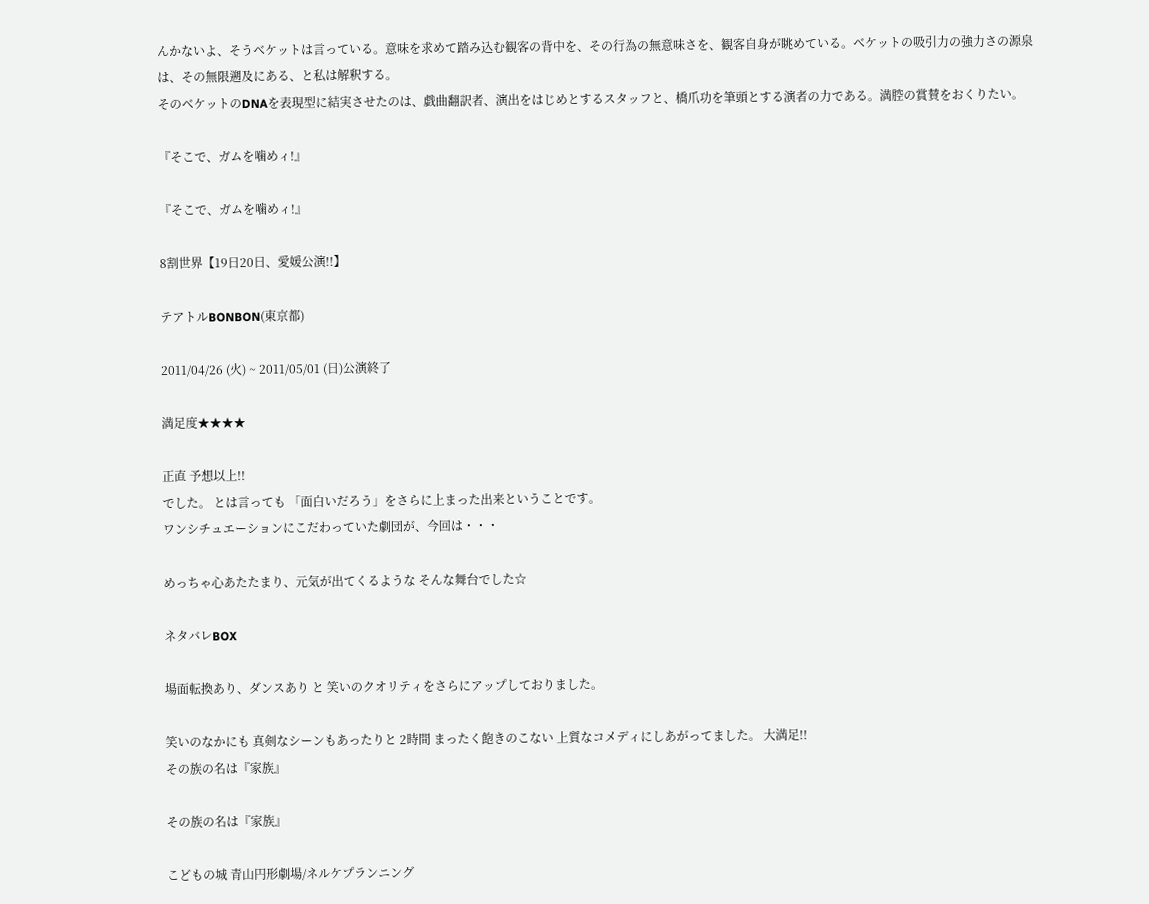んかないよ、そうベケットは言っている。意味を求めて踏み込む観客の背中を、その行為の無意味さを、観客自身が眺めている。ベケットの吸引力の強力さの源泉は、その無限遡及にある、と私は解釈する。
そのベケットのDNAを表現型に結実させたのは、戯曲翻訳者、演出をはじめとするスタッフと、橋爪功を筆頭とする演者の力である。満腔の賞賛をおくりたい。

『そこで、ガムを噛めィ!』

『そこで、ガムを噛めィ!』

8割世界【19日20日、愛媛公演!!】

テアトルBONBON(東京都)

2011/04/26 (火) ~ 2011/05/01 (日)公演終了

満足度★★★★

正直 予想以上!!
でした。 とは言っても 「面白いだろう」をさらに上まった出来ということです。
ワンシチュエーションにこだわっていた劇団が、今回は・・・

めっちゃ心あたたまり、元気が出てくるような そんな舞台でした☆

ネタバレBOX

場面転換あり、ダンスあり と 笑いのクオリティをさらにアップしておりました。

笑いのなかにも 真剣なシーンもあったりと 2時間 まったく飽きのこない 上質なコメディにしあがってました。 大満足!!
その族の名は『家族』

その族の名は『家族』

こどもの城 青山円形劇場/ネルケプランニング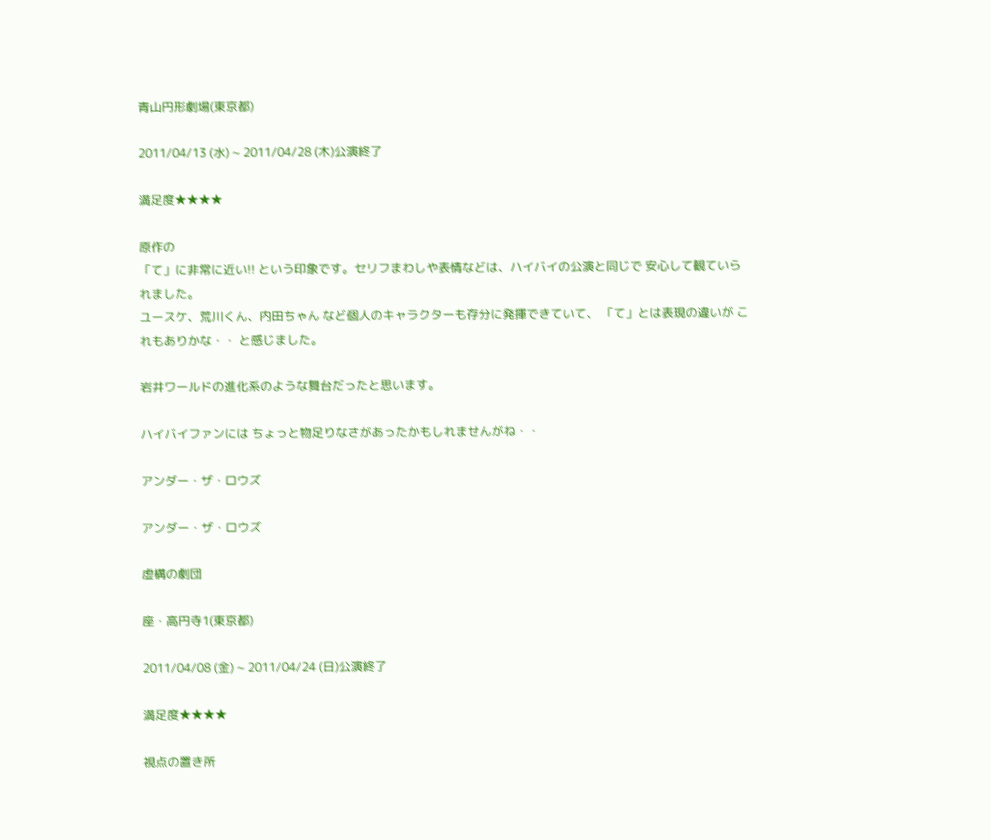青山円形劇場(東京都)

2011/04/13 (水) ~ 2011/04/28 (木)公演終了

満足度★★★★

原作の
「て」に非常に近い!! という印象です。セリフまわしや表情などは、ハイバイの公演と同じで 安心して観ていられました。
ユースケ、荒川くん、内田ちゃん など個人のキャラクターも存分に発揮できていて、 「て」とは表現の違いが これもありかな・・ と感じました。

岩井ワールドの進化系のような舞台だったと思います。

ハイバイファンには ちょっと物足りなさがあったかもしれませんがね・・

アンダー・ザ・ロウズ

アンダー・ザ・ロウズ

虚構の劇団

座・高円寺1(東京都)

2011/04/08 (金) ~ 2011/04/24 (日)公演終了

満足度★★★★

視点の置き所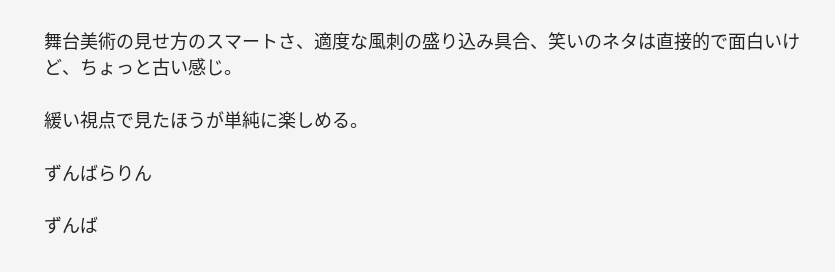舞台美術の見せ方のスマートさ、適度な風刺の盛り込み具合、笑いのネタは直接的で面白いけど、ちょっと古い感じ。

緩い視点で見たほうが単純に楽しめる。

ずんばらりん

ずんば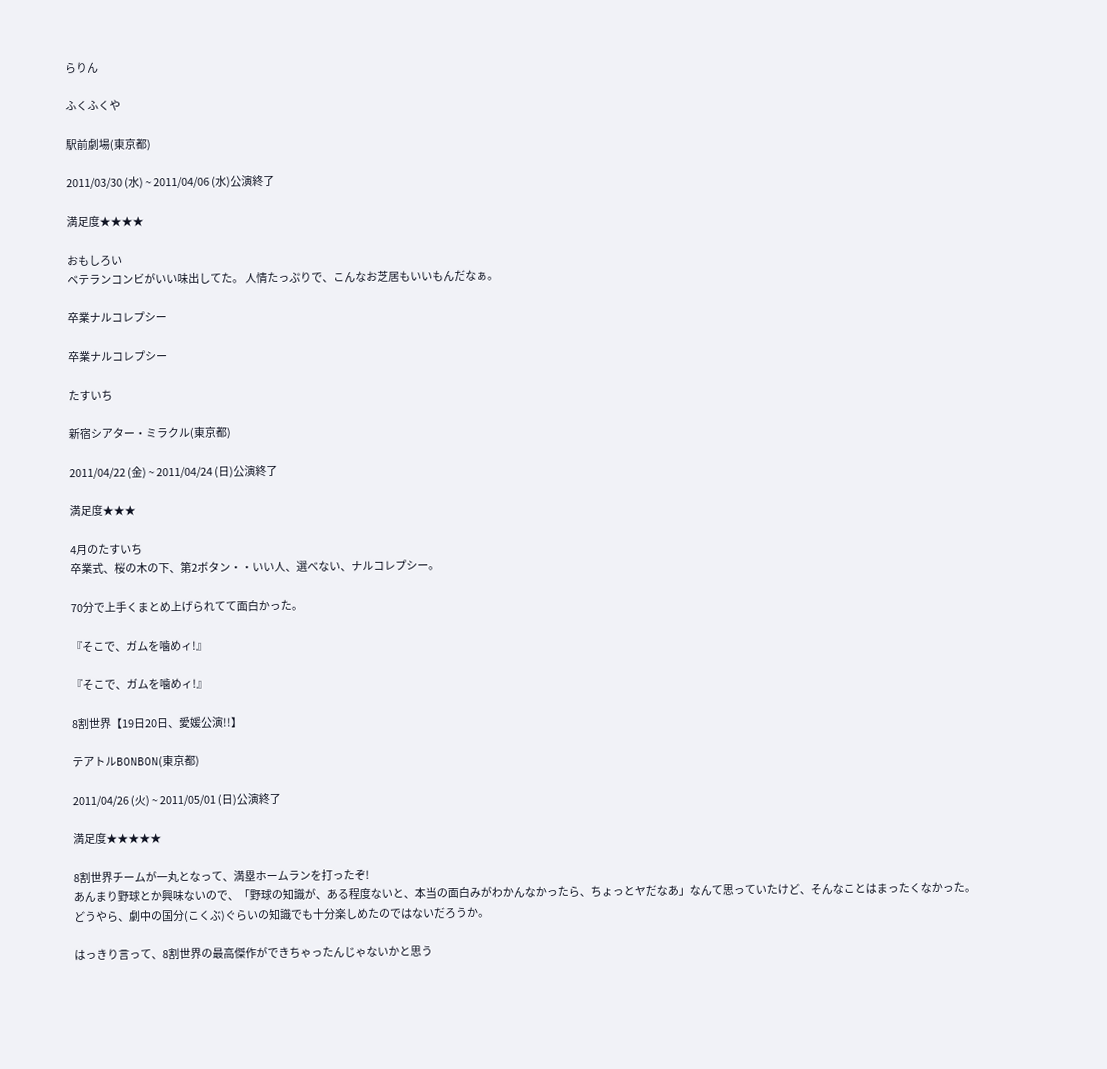らりん

ふくふくや

駅前劇場(東京都)

2011/03/30 (水) ~ 2011/04/06 (水)公演終了

満足度★★★★

おもしろい
ベテランコンビがいい味出してた。 人情たっぷりで、こんなお芝居もいいもんだなぁ。

卒業ナルコレプシー

卒業ナルコレプシー

たすいち

新宿シアター・ミラクル(東京都)

2011/04/22 (金) ~ 2011/04/24 (日)公演終了

満足度★★★

4月のたすいち
卒業式、桜の木の下、第2ボタン・・いい人、選べない、ナルコレプシー。

70分で上手くまとめ上げられてて面白かった。

『そこで、ガムを噛めィ!』

『そこで、ガムを噛めィ!』

8割世界【19日20日、愛媛公演!!】

テアトルBONBON(東京都)

2011/04/26 (火) ~ 2011/05/01 (日)公演終了

満足度★★★★★

8割世界チームが一丸となって、満塁ホームランを打ったぞ!
あんまり野球とか興味ないので、「野球の知識が、ある程度ないと、本当の面白みがわかんなかったら、ちょっとヤだなあ」なんて思っていたけど、そんなことはまったくなかった。
どうやら、劇中の国分(こくぶ)ぐらいの知識でも十分楽しめたのではないだろうか。

はっきり言って、8割世界の最高傑作ができちゃったんじゃないかと思う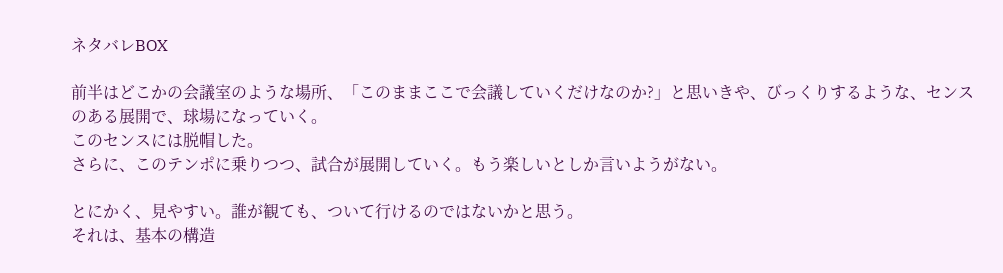ネタバレBOX

前半はどこかの会議室のような場所、「このままここで会議していくだけなのか?」と思いきや、びっくりするような、センスのある展開で、球場になっていく。
このセンスには脱帽した。
さらに、このテンポに乗りつつ、試合が展開していく。もう楽しいとしか言いようがない。

とにかく、見やすい。誰が観ても、ついて行けるのではないかと思う。
それは、基本の構造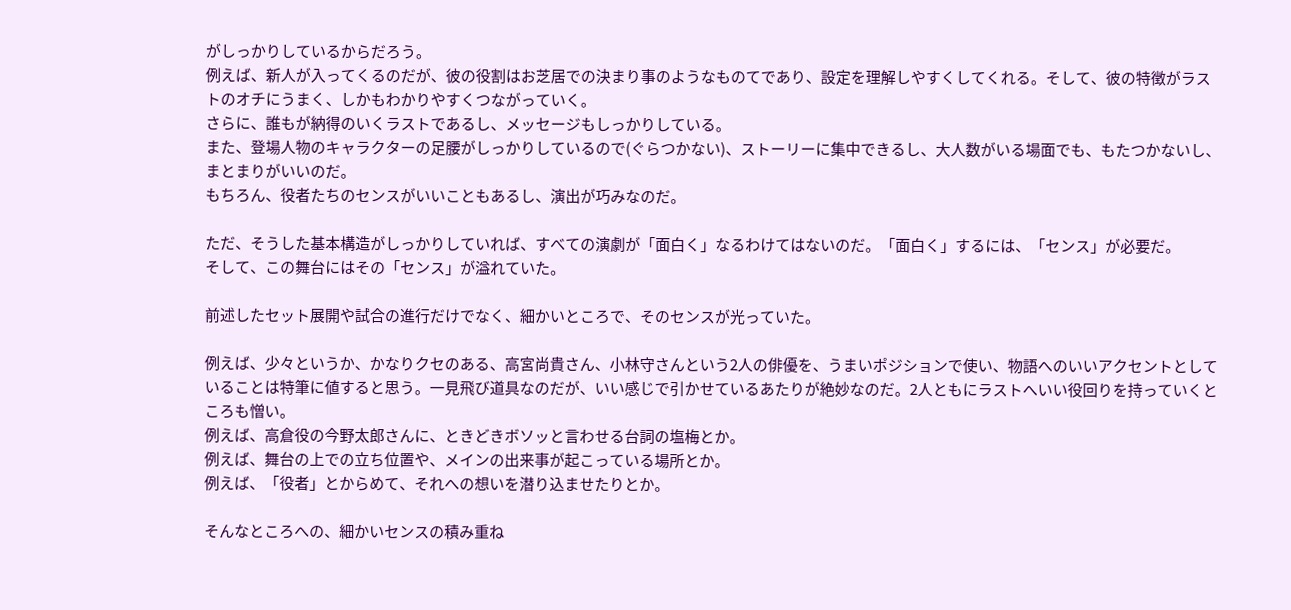がしっかりしているからだろう。
例えば、新人が入ってくるのだが、彼の役割はお芝居での決まり事のようなものてであり、設定を理解しやすくしてくれる。そして、彼の特徴がラストのオチにうまく、しかもわかりやすくつながっていく。
さらに、誰もが納得のいくラストであるし、メッセージもしっかりしている。
また、登場人物のキャラクターの足腰がしっかりしているので(ぐらつかない)、ストーリーに集中できるし、大人数がいる場面でも、もたつかないし、まとまりがいいのだ。
もちろん、役者たちのセンスがいいこともあるし、演出が巧みなのだ。

ただ、そうした基本構造がしっかりしていれば、すべての演劇が「面白く」なるわけてはないのだ。「面白く」するには、「センス」が必要だ。
そして、この舞台にはその「センス」が溢れていた。

前述したセット展開や試合の進行だけでなく、細かいところで、そのセンスが光っていた。

例えば、少々というか、かなりクセのある、高宮尚貴さん、小林守さんという2人の俳優を、うまいポジションで使い、物語へのいいアクセントとしていることは特筆に値すると思う。一見飛び道具なのだが、いい感じで引かせているあたりが絶妙なのだ。2人ともにラストへいい役回りを持っていくところも憎い。
例えば、高倉役の今野太郎さんに、ときどきボソッと言わせる台詞の塩梅とか。
例えば、舞台の上での立ち位置や、メインの出来事が起こっている場所とか。
例えば、「役者」とからめて、それへの想いを潜り込ませたりとか。

そんなところへの、細かいセンスの積み重ね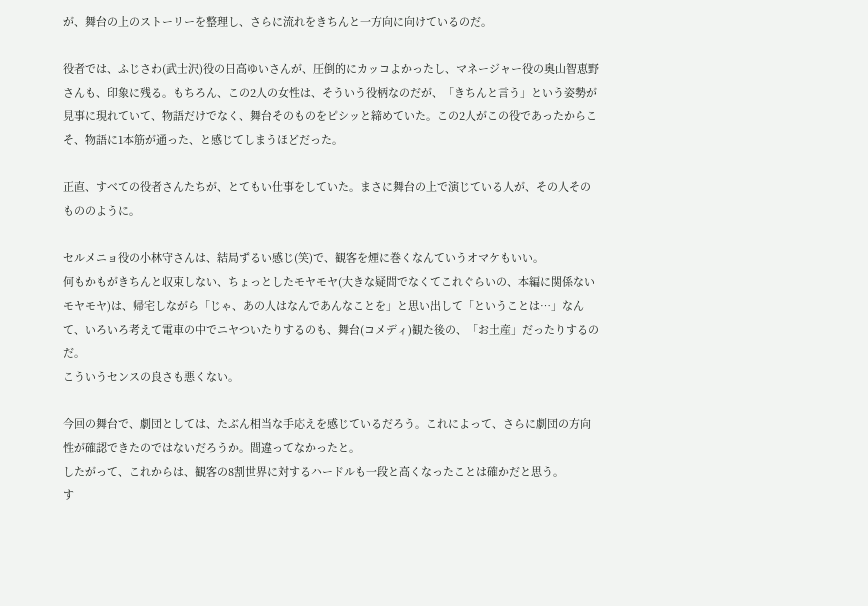が、舞台の上のストーリーを整理し、さらに流れをきちんと一方向に向けているのだ。

役者では、ふじさわ(武士沢)役の日高ゆいさんが、圧倒的にカッコよかったし、マネージャー役の奥山智恵野さんも、印象に残る。もちろん、この2人の女性は、そういう役柄なのだが、「きちんと言う」という姿勢が見事に現れていて、物語だけでなく、舞台そのものをピシッと締めていた。この2人がこの役であったからこそ、物語に1本筋が通った、と感じてしまうほどだった。

正直、すべての役者さんたちが、とてもい仕事をしていた。まさに舞台の上で演じている人が、その人そのもののように。

セルメニョ役の小林守さんは、結局ずるい感じ(笑)で、観客を煙に巻くなんていうオマケもいい。
何もかもがきちんと収束しない、ちょっとしたモヤモヤ(大きな疑問でなくてこれぐらいの、本編に関係ないモヤモヤ)は、帰宅しながら「じゃ、あの人はなんであんなことを」と思い出して「ということは…」なんて、いろいろ考えて電車の中でニヤついたりするのも、舞台(コメディ)観た後の、「お土産」だったりするのだ。
こういうセンスの良さも悪くない。

今回の舞台で、劇団としては、たぶん相当な手応えを感じているだろう。これによって、さらに劇団の方向性が確認できたのではないだろうか。間違ってなかったと。
したがって、これからは、観客の8割世界に対するハードルも一段と高くなったことは確かだと思う。
す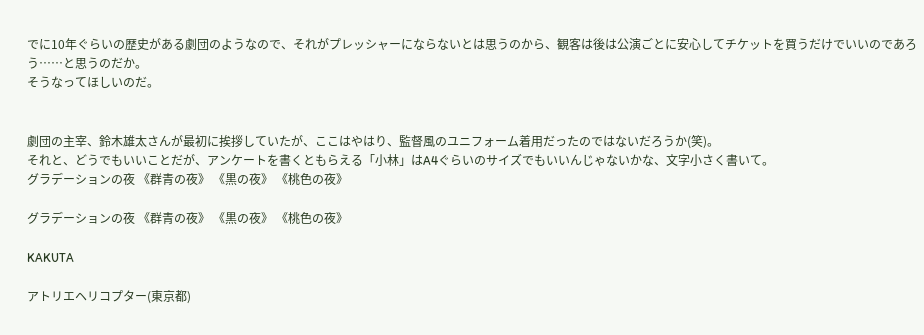でに10年ぐらいの歴史がある劇団のようなので、それがプレッシャーにならないとは思うのから、観客は後は公演ごとに安心してチケットを買うだけでいいのであろう……と思うのだか。
そうなってほしいのだ。


劇団の主宰、鈴木雄太さんが最初に挨拶していたが、ここはやはり、監督風のユニフォーム着用だったのではないだろうか(笑)。
それと、どうでもいいことだが、アンケートを書くともらえる「小林」はA4ぐらいのサイズでもいいんじゃないかな、文字小さく書いて。
グラデーションの夜 《群青の夜》 《黒の夜》 《桃色の夜》

グラデーションの夜 《群青の夜》 《黒の夜》 《桃色の夜》

KAKUTA

アトリエヘリコプター(東京都)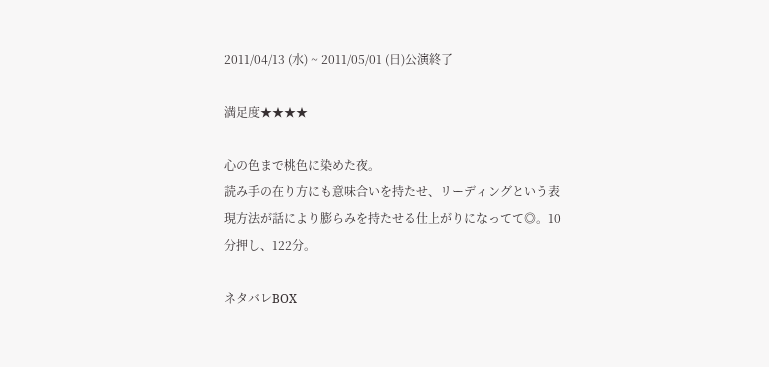2011/04/13 (水) ~ 2011/05/01 (日)公演終了

満足度★★★★

心の色まで桃色に染めた夜。
読み手の在り方にも意味合いを持たせ、リーディングという表現方法が話により膨らみを持たせる仕上がりになってて◎。10分押し、122分。

ネタバレBOX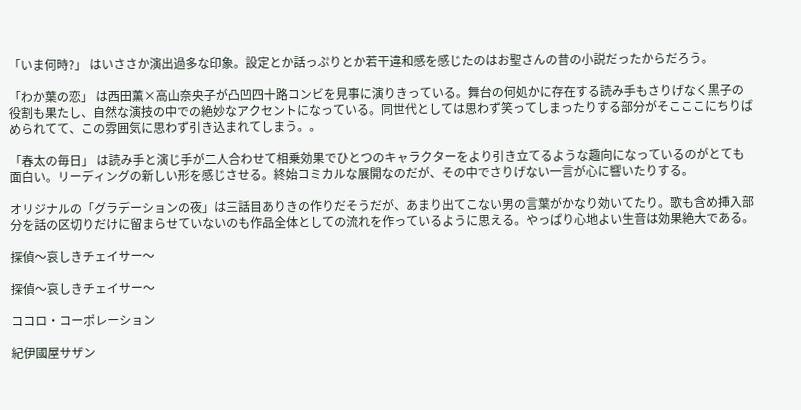「いま何時?」 はいささか演出過多な印象。設定とか話っぷりとか若干違和感を感じたのはお聖さんの昔の小説だったからだろう。

「わか葉の恋」 は西田薫×高山奈央子が凸凹四十路コンビを見事に演りきっている。舞台の何処かに存在する読み手もさりげなく黒子の役割も果たし、自然な演技の中での絶妙なアクセントになっている。同世代としては思わず笑ってしまったりする部分がそこここにちりばめられてて、この雰囲気に思わず引き込まれてしまう。。

「春太の毎日」 は読み手と演じ手が二人合わせて相乗効果でひとつのキャラクターをより引き立てるような趣向になっているのがとても面白い。リーディングの新しい形を感じさせる。終始コミカルな展開なのだが、その中でさりげない一言が心に響いたりする。

オリジナルの「グラデーションの夜」は三話目ありきの作りだそうだが、あまり出てこない男の言葉がかなり効いてたり。歌も含め挿入部分を話の区切りだけに留まらせていないのも作品全体としての流れを作っているように思える。やっぱり心地よい生音は効果絶大である。

探偵〜哀しきチェイサー〜

探偵〜哀しきチェイサー〜

ココロ・コーポレーション

紀伊國屋サザン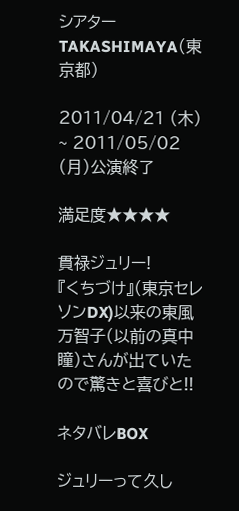シアター TAKASHIMAYA(東京都)

2011/04/21 (木) ~ 2011/05/02 (月)公演終了

満足度★★★★

貫禄ジュリー!
『くちづけ』(東京セレソンDX)以来の東風万智子(以前の真中瞳)さんが出ていたので驚きと喜びと!!

ネタバレBOX

ジュリーって久し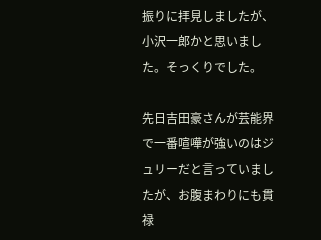振りに拝見しましたが、小沢一郎かと思いました。そっくりでした。

先日吉田豪さんが芸能界で一番喧嘩が強いのはジュリーだと言っていましたが、お腹まわりにも貫禄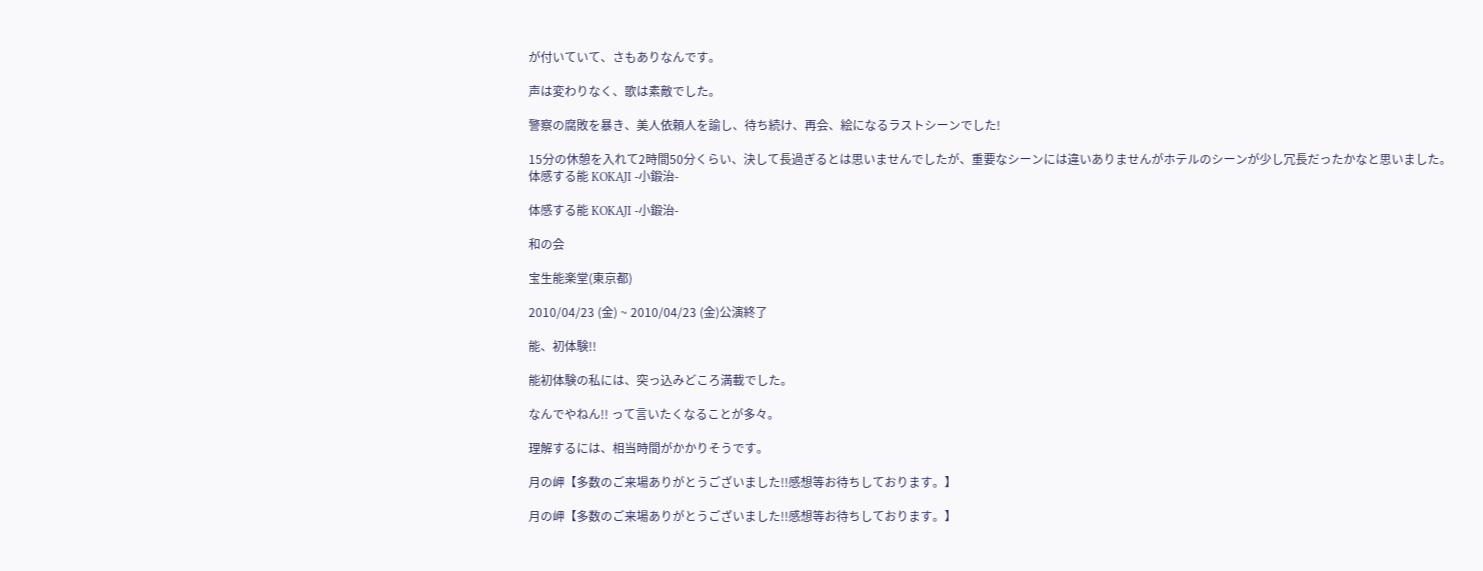が付いていて、さもありなんです。

声は変わりなく、歌は素敵でした。

警察の腐敗を暴き、美人依頼人を諭し、待ち続け、再会、絵になるラストシーンでした!

15分の休憩を入れて2時間50分くらい、決して長過ぎるとは思いませんでしたが、重要なシーンには違いありませんがホテルのシーンが少し冗長だったかなと思いました。
体感する能 KOKAJI -小鍛治-

体感する能 KOKAJI -小鍛治-

和の会

宝生能楽堂(東京都)

2010/04/23 (金) ~ 2010/04/23 (金)公演終了

能、初体験!!

能初体験の私には、突っ込みどころ満載でした。

なんでやねん!! って言いたくなることが多々。

理解するには、相当時間がかかりそうです。

月の岬【多数のご来場ありがとうございました!!感想等お待ちしております。】

月の岬【多数のご来場ありがとうございました!!感想等お待ちしております。】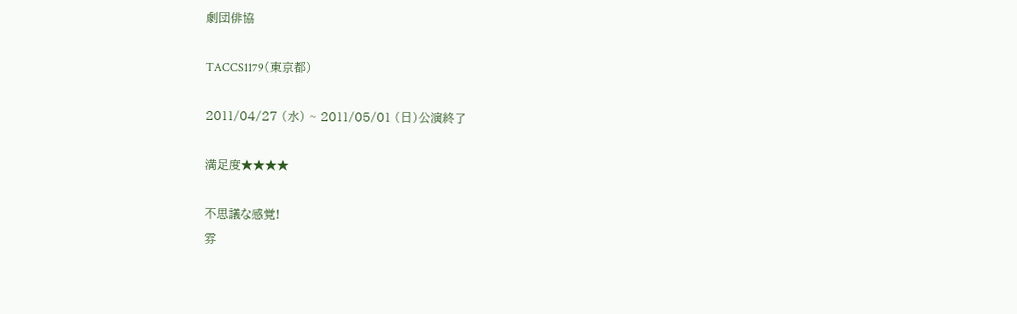劇団俳協

TACCS1179(東京都)

2011/04/27 (水) ~ 2011/05/01 (日)公演終了

満足度★★★★

不思議な感覚!
雰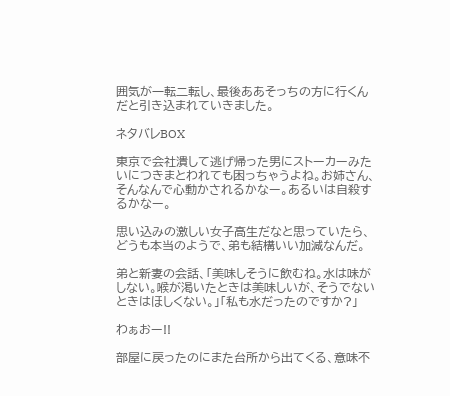囲気が一転二転し、最後ああそっちの方に行くんだと引き込まれていきました。

ネタバレBOX

東京で会社潰して逃げ帰った男にストーカーみたいにつきまとわれても困っちゃうよね。お姉さん、そんなんで心動かされるかなー。あるいは自殺するかなー。

思い込みの激しい女子高生だなと思っていたら、どうも本当のようで、弟も結構いい加減なんだ。

弟と新妻の会話、「美味しそうに飲むね。水は味がしない。喉が渇いたときは美味しいが、そうでないときはほしくない。」「私も水だったのですか?」

わぁおー!!

部屋に戻ったのにまた台所から出てくる、意味不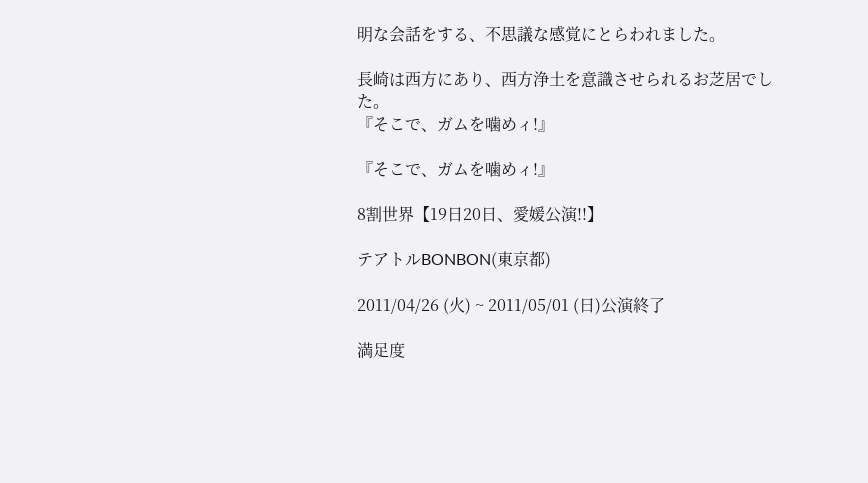明な会話をする、不思議な感覚にとらわれました。

長崎は西方にあり、西方浄土を意識させられるお芝居でした。
『そこで、ガムを噛めィ!』

『そこで、ガムを噛めィ!』

8割世界【19日20日、愛媛公演!!】

テアトルBONBON(東京都)

2011/04/26 (火) ~ 2011/05/01 (日)公演終了

満足度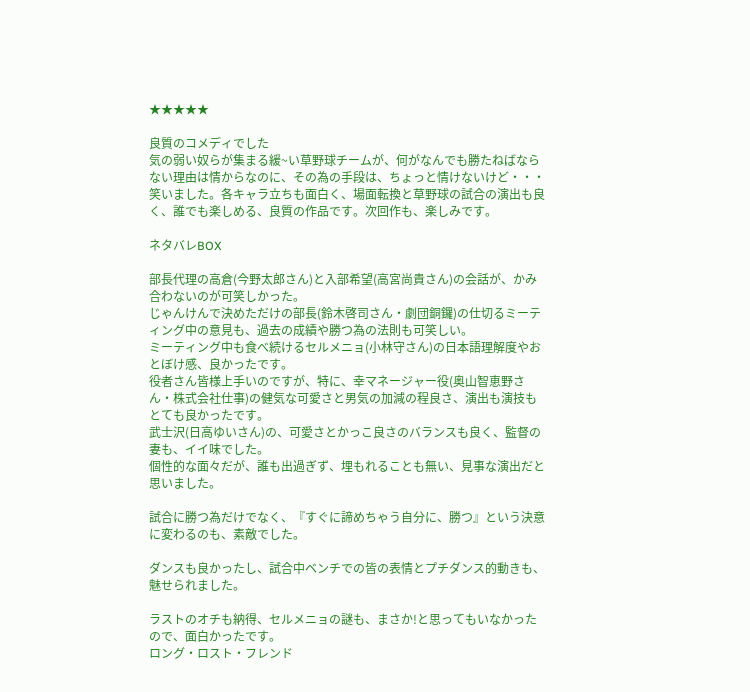★★★★★

良質のコメディでした
気の弱い奴らが集まる緩~い草野球チームが、何がなんでも勝たねばならない理由は情からなのに、その為の手段は、ちょっと情けないけど・・・笑いました。各キャラ立ちも面白く、場面転換と草野球の試合の演出も良く、誰でも楽しめる、良質の作品です。次回作も、楽しみです。

ネタバレBOX

部長代理の高倉(今野太郎さん)と入部希望(高宮尚貴さん)の会話が、かみ合わないのが可笑しかった。
じゃんけんで決めただけの部長(鈴木啓司さん・劇団銅鑼)の仕切るミーティング中の意見も、過去の成績や勝つ為の法則も可笑しい。
ミーティング中も食べ続けるセルメニョ(小林守さん)の日本語理解度やおとぼけ感、良かったです。
役者さん皆様上手いのですが、特に、幸マネージャー役(奥山智恵野さん・株式会社仕事)の健気な可愛さと男気の加減の程良さ、演出も演技もとても良かったです。
武士沢(日高ゆいさん)の、可愛さとかっこ良さのバランスも良く、監督の妻も、イイ味でした。
個性的な面々だが、誰も出過ぎず、埋もれることも無い、見事な演出だと思いました。

試合に勝つ為だけでなく、『すぐに諦めちゃう自分に、勝つ』という決意に変わるのも、素敵でした。

ダンスも良かったし、試合中ベンチでの皆の表情とプチダンス的動きも、魅せられました。

ラストのオチも納得、セルメニョの謎も、まさか!と思ってもいなかったので、面白かったです。
ロング・ロスト・フレンド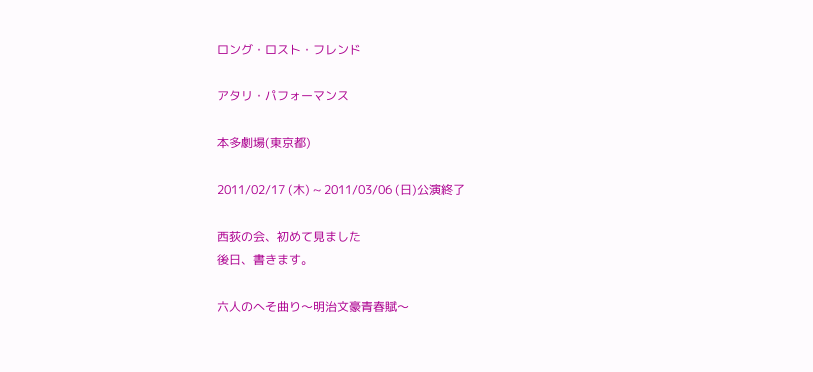ロング・ロスト・フレンド

アタリ・パフォーマンス

本多劇場(東京都)

2011/02/17 (木) ~ 2011/03/06 (日)公演終了

西荻の会、初めて見ました
後日、書きます。

六人のへそ曲り〜明治文豪青春賦〜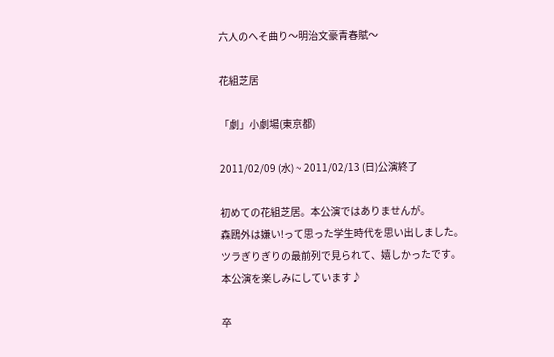六人のへそ曲り〜明治文豪青春賦〜

花組芝居

「劇」小劇場(東京都)

2011/02/09 (水) ~ 2011/02/13 (日)公演終了

初めての花組芝居。本公演ではありませんが。
森鴎外は嫌い!って思った学生時代を思い出しました。
ツラぎりぎりの最前列で見られて、嬉しかったです。
本公演を楽しみにしています♪

卒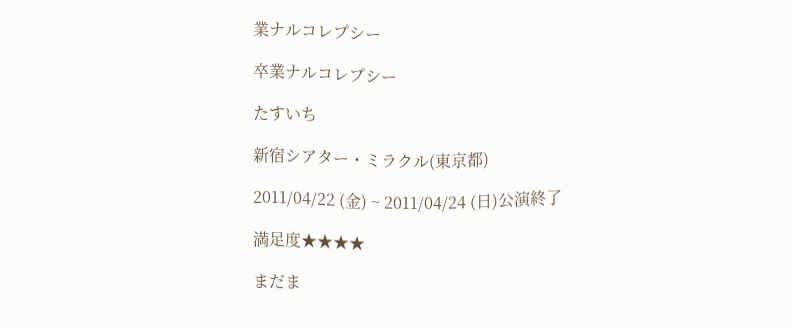業ナルコレプシー

卒業ナルコレプシー

たすいち

新宿シアター・ミラクル(東京都)

2011/04/22 (金) ~ 2011/04/24 (日)公演終了

満足度★★★★

まだま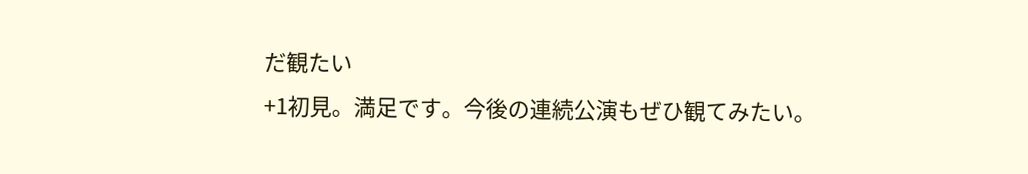だ観たい
+1初見。満足です。今後の連続公演もぜひ観てみたい。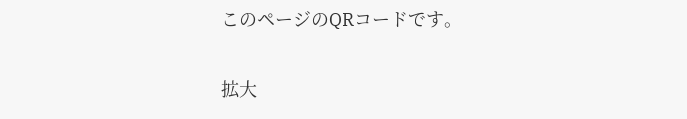このページのQRコードです。

拡大